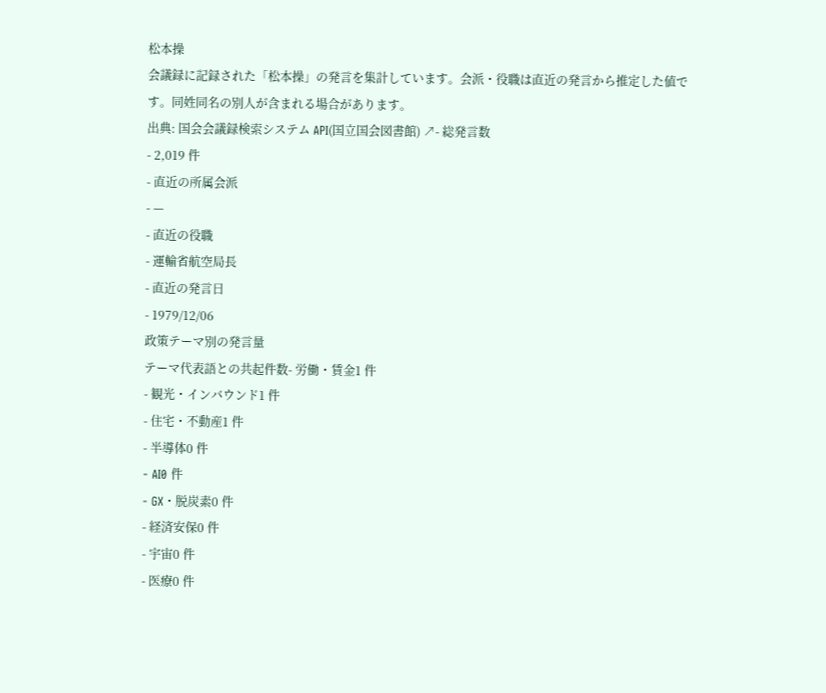松本操
会議録に記録された「松本操」の発言を集計しています。会派・役職は直近の発言から推定した値です。同姓同名の別人が含まれる場合があります。
出典: 国会会議録検索システム API(国立国会図書館) ↗- 総発言数
- 2,019 件
- 直近の所属会派
- —
- 直近の役職
- 運輸省航空局長
- 直近の発言日
- 1979/12/06
政策テーマ別の発言量
テーマ代表語との共起件数- 労働・賃金1 件
- 観光・インバウンド1 件
- 住宅・不動産1 件
- 半導体0 件
- AI0 件
- GX・脱炭素0 件
- 経済安保0 件
- 宇宙0 件
- 医療0 件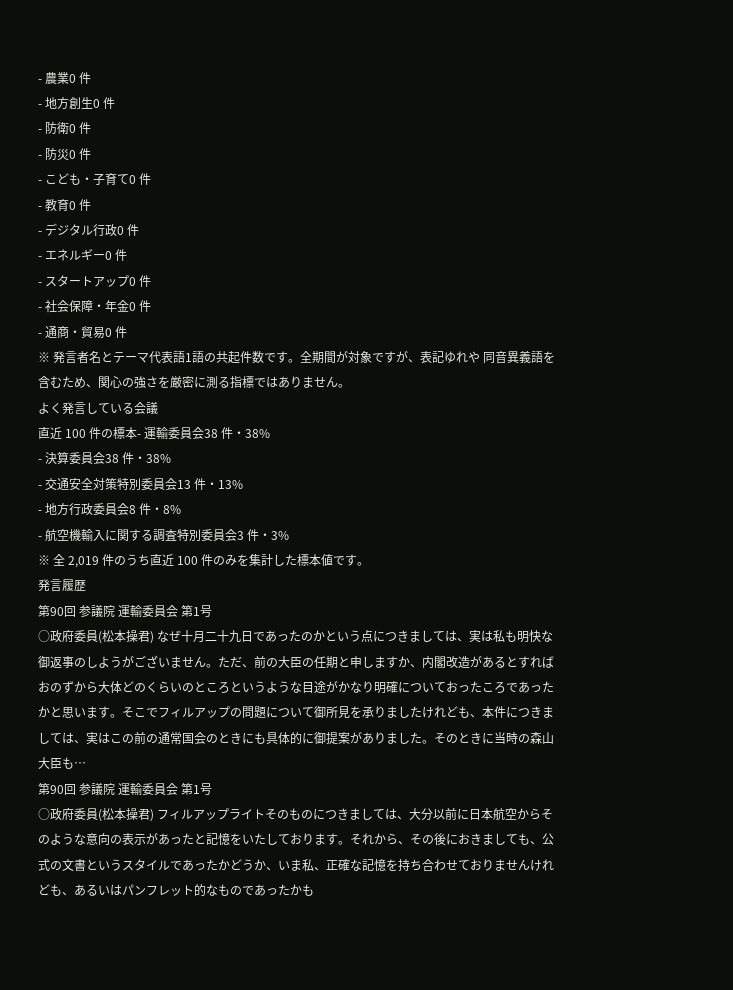- 農業0 件
- 地方創生0 件
- 防衛0 件
- 防災0 件
- こども・子育て0 件
- 教育0 件
- デジタル行政0 件
- エネルギー0 件
- スタートアップ0 件
- 社会保障・年金0 件
- 通商・貿易0 件
※ 発言者名とテーマ代表語1語の共起件数です。全期間が対象ですが、表記ゆれや 同音異義語を含むため、関心の強さを厳密に測る指標ではありません。
よく発言している会議
直近 100 件の標本- 運輸委員会38 件・38%
- 決算委員会38 件・38%
- 交通安全対策特別委員会13 件・13%
- 地方行政委員会8 件・8%
- 航空機輸入に関する調査特別委員会3 件・3%
※ 全 2,019 件のうち直近 100 件のみを集計した標本値です。
発言履歴
第90回 参議院 運輸委員会 第1号
○政府委員(松本操君) なぜ十月二十九日であったのかという点につきましては、実は私も明快な御返事のしようがございません。ただ、前の大臣の任期と申しますか、内閣改造があるとすればおのずから大体どのくらいのところというような目途がかなり明確についておったころであったかと思います。そこでフィルアップの問題について御所見を承りましたけれども、本件につきましては、実はこの前の通常国会のときにも具体的に御提案がありました。そのときに当時の森山大臣も…
第90回 参議院 運輸委員会 第1号
○政府委員(松本操君) フィルアップライトそのものにつきましては、大分以前に日本航空からそのような意向の表示があったと記憶をいたしております。それから、その後におきましても、公式の文書というスタイルであったかどうか、いま私、正確な記憶を持ち合わせておりませんけれども、あるいはパンフレット的なものであったかも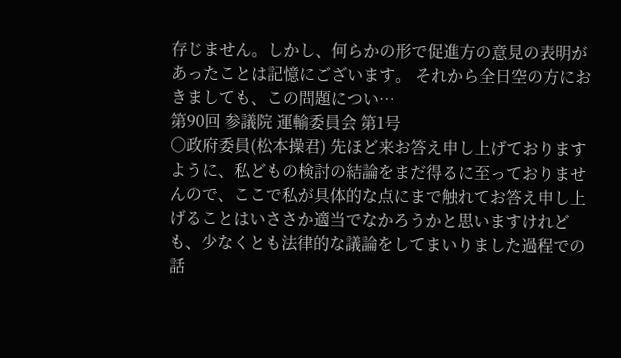存じません。しかし、何らかの形で促進方の意見の表明があったことは記憶にございます。 それから全日空の方におきましても、この問題につい…
第90回 参議院 運輸委員会 第1号
○政府委員(松本操君) 先ほど来お答え申し上げておりますように、私どもの検討の結論をまだ得るに至っておりませんので、ここで私が具体的な点にまで触れてお答え申し上げることはいささか適当でなかろうかと思いますけれども、少なくとも法律的な議論をしてまいりました過程での話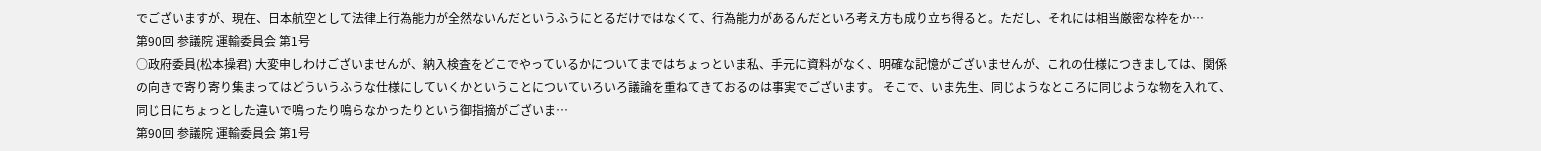でございますが、現在、日本航空として法律上行為能力が全然ないんだというふうにとるだけではなくて、行為能力があるんだといろ考え方も成り立ち得ると。ただし、それには相当厳密な枠をか…
第90回 参議院 運輸委員会 第1号
○政府委員(松本操君) 大変申しわけございませんが、納入検査をどこでやっているかについてまではちょっといま私、手元に資料がなく、明確な記憶がございませんが、これの仕様につきましては、関係の向きで寄り寄り集まってはどういうふうな仕様にしていくかということについていろいろ議論を重ねてきておるのは事実でございます。 そこで、いま先生、同じようなところに同じような物を入れて、同じ日にちょっとした違いで鳴ったり鳴らなかったりという御指摘がございま…
第90回 参議院 運輸委員会 第1号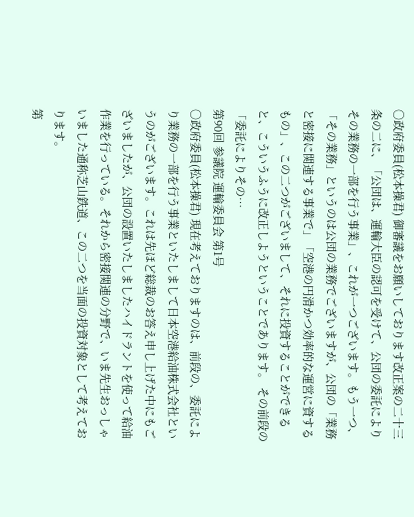○政府委員(松本操君) 御審議をお願いしております改正案の二十三条の二に、「公団は、運輸大臣の認可を受けて、公団の委託によりその業務の一部を行う事業」、これが一つございます。もう一つ、「その業務」というのは公団の業務でございますが、公団の「業務と密接に関連する事業で」「空港の円滑かつ効率的な運営に資するもの」、この二つがございまして、それに投資することができると、こういうふうに改正しようということであります。 その前段の「委託によりその…
第90回 参議院 運輸委員会 第1号
○政府委員(松本操君) 現在考えておりますのは、前段の、委託により業務の一部を行う事業といたしまして日本空港給油株式会社というのがございます。これは先ほど総裁のお答え申し上げた中にもございましたが、公団の設置いたしましたハイドラントを使って給油作業を行っている。それから密接関連の分野で、いま先生おっしゃいました通称芝山鉄道、この二つを当面の投資対象として考えております。
第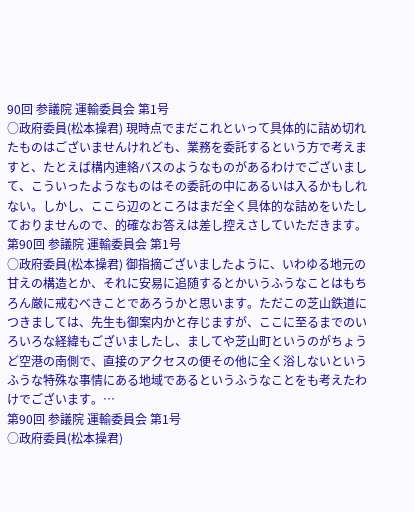90回 参議院 運輸委員会 第1号
○政府委員(松本操君) 現時点でまだこれといって具体的に詰め切れたものはございませんけれども、業務を委託するという方で考えますと、たとえば構内連絡バスのようなものがあるわけでございまして、こういったようなものはその委託の中にあるいは入るかもしれない。しかし、ここら辺のところはまだ全く具体的な詰めをいたしておりませんので、的確なお答えは差し控えさしていただきます。
第90回 参議院 運輸委員会 第1号
○政府委員(松本操君) 御指摘ございましたように、いわゆる地元の甘えの構造とか、それに安易に追随するとかいうふうなことはもちろん厳に戒むべきことであろうかと思います。ただこの芝山鉄道につきましては、先生も御案内かと存じますが、ここに至るまでのいろいろな経緯もございましたし、ましてや芝山町というのがちょうど空港の南側で、直接のアクセスの便その他に全く浴しないというふうな特殊な事情にある地域であるというふうなことをも考えたわけでございます。…
第90回 参議院 運輸委員会 第1号
○政府委員(松本操君)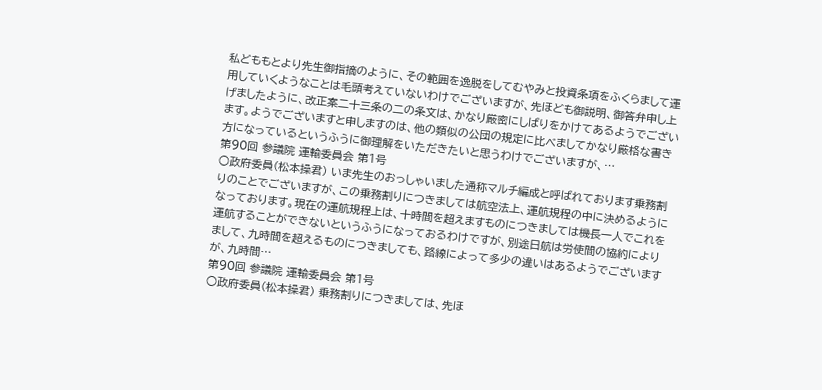私どももとより先生御指摘のように、その範囲を逸脱をしてむやみと投資条項をふくらまして運用していくようなことは毛頭考えていないわけでございますが、先ほども御説明、御答弁申し上げましたように、改正案二十三条の二の条文は、かなり厳密にしばりをかけてあるようでございます。ようでございますと申しますのは、他の類似の公団の規定に比べましてかなり厳格な書き方になっているというふうに御理解をいただきたいと思うわけでございますが、…
第90回 参議院 運輸委員会 第1号
○政府委員(松本操君) いま先生のおっしゃいました通称マルチ編成と呼ばれております乗務割りのことでございますが、この乗務割りにつきましては航空法上、運航規程の中に決めるようになっております。現在の運航規程上は、十時間を超えますものにつきましては機長一人でこれを運航することができないというふうになっておるわけですが、別途日航は労使間の協約によりまして、九時間を超えるものにつきましても、路線によって多少の違いはあるようでございますが、九時間…
第90回 参議院 運輸委員会 第1号
○政府委員(松本操君) 乗務割りにつきましては、先ほ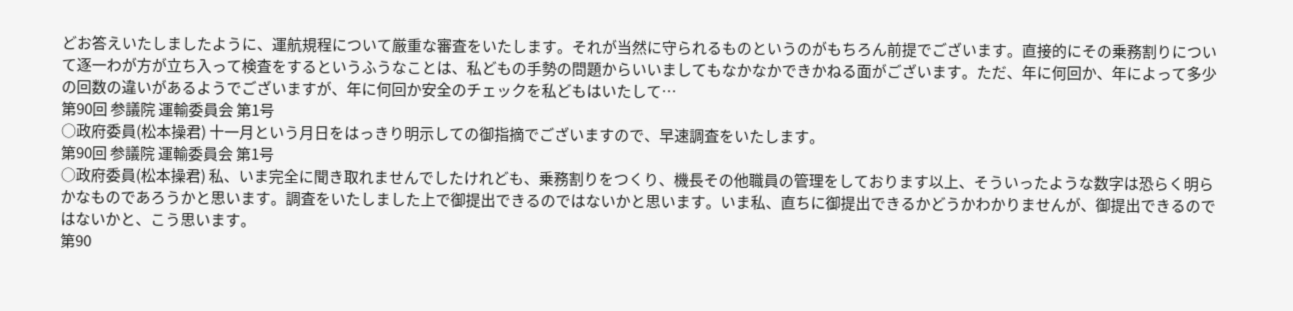どお答えいたしましたように、運航規程について厳重な審査をいたします。それが当然に守られるものというのがもちろん前提でございます。直接的にその乗務割りについて逐一わが方が立ち入って検査をするというふうなことは、私どもの手勢の問題からいいましてもなかなかできかねる面がございます。ただ、年に何回か、年によって多少の回数の違いがあるようでございますが、年に何回か安全のチェックを私どもはいたして…
第90回 参議院 運輸委員会 第1号
○政府委員(松本操君) 十一月という月日をはっきり明示しての御指摘でございますので、早速調査をいたします。
第90回 参議院 運輸委員会 第1号
○政府委員(松本操君) 私、いま完全に聞き取れませんでしたけれども、乗務割りをつくり、機長その他職員の管理をしております以上、そういったような数字は恐らく明らかなものであろうかと思います。調査をいたしました上で御提出できるのではないかと思います。いま私、直ちに御提出できるかどうかわかりませんが、御提出できるのではないかと、こう思います。
第90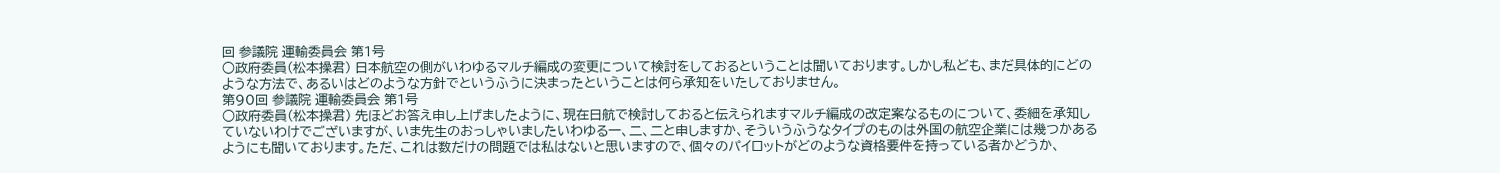回 参議院 運輸委員会 第1号
○政府委員(松本操君) 日本航空の側がいわゆるマルチ編成の変更について検討をしておるということは聞いております。しかし私ども、まだ具体的にどのような方法で、あるいはどのような方針でというふうに決まったということは何ら承知をいたしておりません。
第90回 参議院 運輸委員会 第1号
○政府委員(松本操君) 先ほどお答え申し上げましたように、現在日航で検討しておると伝えられますマルチ編成の改定案なるものについて、委細を承知していないわけでございますが、いま先生のおっしゃいましたいわゆる一、二、二と申しますか、そういうふうなタイプのものは外国の航空企業には幾つかあるようにも聞いております。ただ、これは数だけの問題では私はないと思いますので、個々のパイロットがどのような資格要件を持っている者かどうか、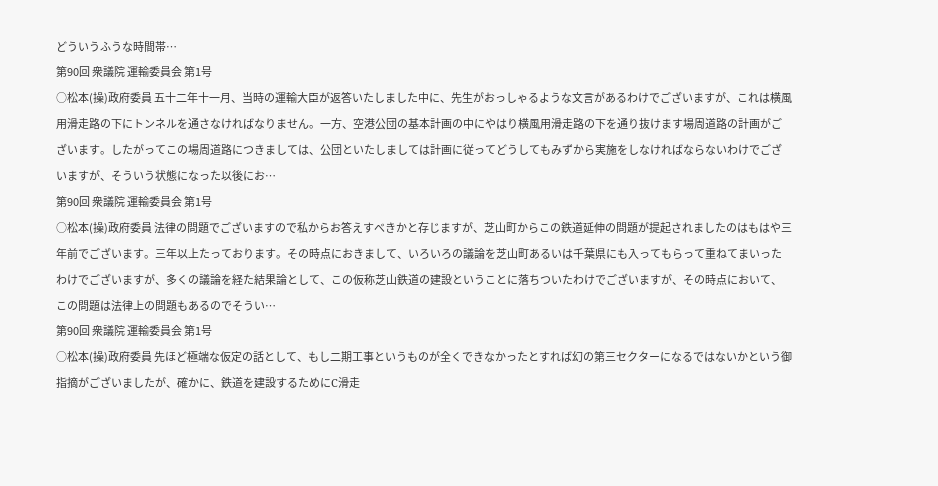どういうふうな時間帯…
第90回 衆議院 運輸委員会 第1号
○松本(操)政府委員 五十二年十一月、当時の運輸大臣が返答いたしました中に、先生がおっしゃるような文言があるわけでございますが、これは横風用滑走路の下にトンネルを通さなければなりません。一方、空港公団の基本計画の中にやはり横風用滑走路の下を通り抜けます場周道路の計画がございます。したがってこの場周道路につきましては、公団といたしましては計画に従ってどうしてもみずから実施をしなければならないわけでございますが、そういう状態になった以後にお…
第90回 衆議院 運輸委員会 第1号
○松本(操)政府委員 法律の問題でございますので私からお答えすべきかと存じますが、芝山町からこの鉄道延伸の問題が提起されましたのはもはや三年前でございます。三年以上たっております。その時点におきまして、いろいろの議論を芝山町あるいは千葉県にも入ってもらって重ねてまいったわけでございますが、多くの議論を経た結果論として、この仮称芝山鉄道の建設ということに落ちついたわけでございますが、その時点において、この問題は法律上の問題もあるのでそうい…
第90回 衆議院 運輸委員会 第1号
○松本(操)政府委員 先ほど極端な仮定の話として、もし二期工事というものが全くできなかったとすれば幻の第三セクターになるではないかという御指摘がございましたが、確かに、鉄道を建設するためにC滑走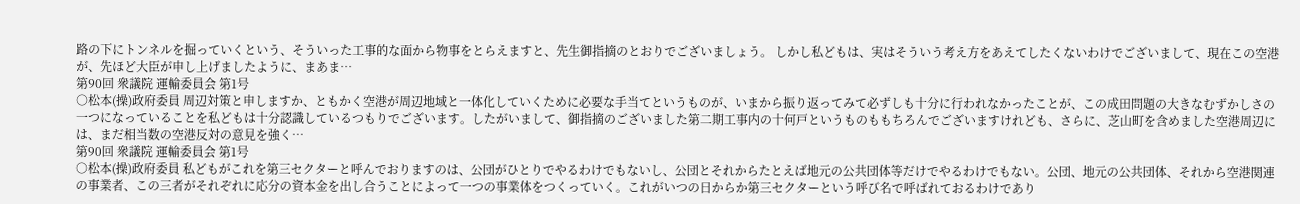路の下にトンネルを掘っていくという、そういった工事的な面から物事をとらえますと、先生御指摘のとおりでございましょう。 しかし私どもは、実はそういう考え方をあえてしたくないわけでございまして、現在この空港が、先ほど大臣が申し上げましたように、まあま…
第90回 衆議院 運輸委員会 第1号
○松本(操)政府委員 周辺対策と申しますか、ともかく空港が周辺地域と一体化していくために必要な手当てというものが、いまから振り返ってみて必ずしも十分に行われなかったことが、この成田問題の大きなむずかしさの一つになっていることを私どもは十分認識しているつもりでございます。したがいまして、御指摘のございました第二期工事内の十何戸というものももちろんでございますけれども、さらに、芝山町を含めました空港周辺には、まだ相当数の空港反対の意見を強く…
第90回 衆議院 運輸委員会 第1号
○松本(操)政府委員 私どもがこれを第三セクターと呼んでおりますのは、公団がひとりでやるわけでもないし、公団とそれからたとえば地元の公共団体等だけでやるわけでもない。公団、地元の公共団体、それから空港関連の事業者、この三者がそれぞれに応分の資本金を出し合うことによって一つの事業体をつくっていく。これがいつの日からか第三セクターという呼び名で呼ばれておるわけであり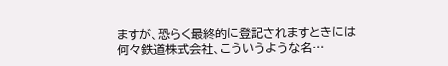ますが、恐らく最終的に登記されますときには何々鉄道株式会社、こういうような名…